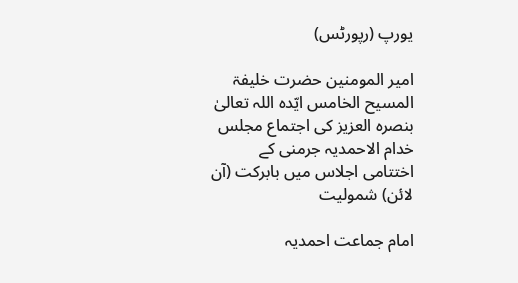یورپ (رپورٹس)

امیر المومنین حضرت خلیفۃ المسیح الخامس ایّدہ اللہ تعالیٰ بنصرہ العزیز کی اجتماع مجلس خدام الاحمدیہ جرمنی کے اختتامی اجلاس میں بابرکت (آن لائن) شمولیت

امام جماعت احمدیہ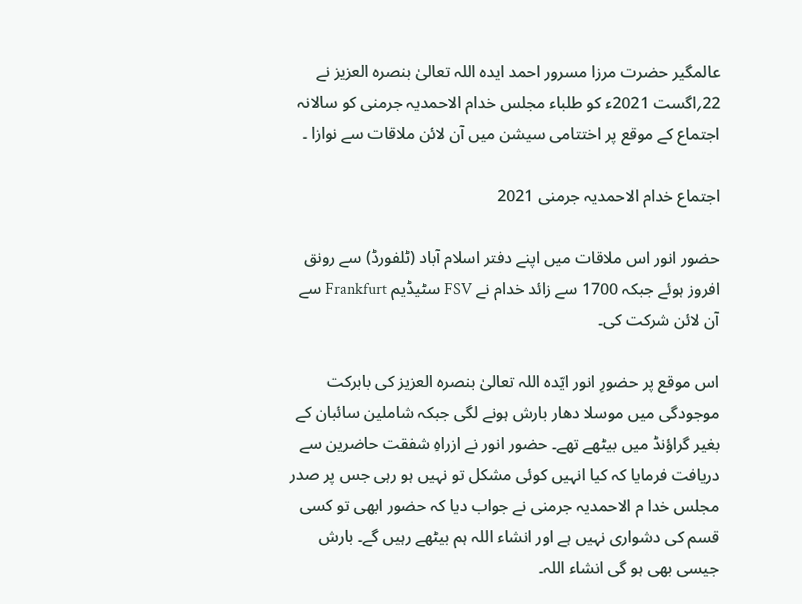عالمگیر حضرت مرزا مسرور احمد ایدہ اللہ تعالیٰ بنصرہ العزیز نے 22؍اگست 2021ء کو طلباء مجلس خدام الاحمدیہ جرمنی کو سالانہ اجتماع کے موقع پر اختتامی سیشن میں آن لائن ملاقات سے نوازا ۔

اجتماع خدام الاحمدیہ جرمنی 2021

حضور انور اس ملاقات میں اپنے دفتر اسلام آباد (ٹلفورڈ) سے رونق افروز ہوئے جبکہ 1700 سے زائد خدام نے FSV سٹیڈیم Frankfurt سے آن لائن شرکت کی۔

اس موقع پر حضورِ انور ایّدہ اللہ تعالیٰ بنصرہ العزیز کی بابرکت موجودگی میں موسلا دھار بارش ہونے لگی جبکہ شاملین سائبان کے بغیر گراؤنڈ میں بیٹھے تھے۔ حضور انور نے ازراہِ شفقت حاضرین سے دریافت فرمایا کہ کیا انہیں کوئی مشکل تو نہیں ہو رہی جس پر صدر مجلس خدا م الاحمدیہ جرمنی نے جواب دیا کہ حضور ابھی تو کسی قسم کی دشواری نہیں ہے اور انشاء اللہ ہم بیٹھے رہیں گے۔ بارش جیسی بھی ہو گی انشاء اللہ۔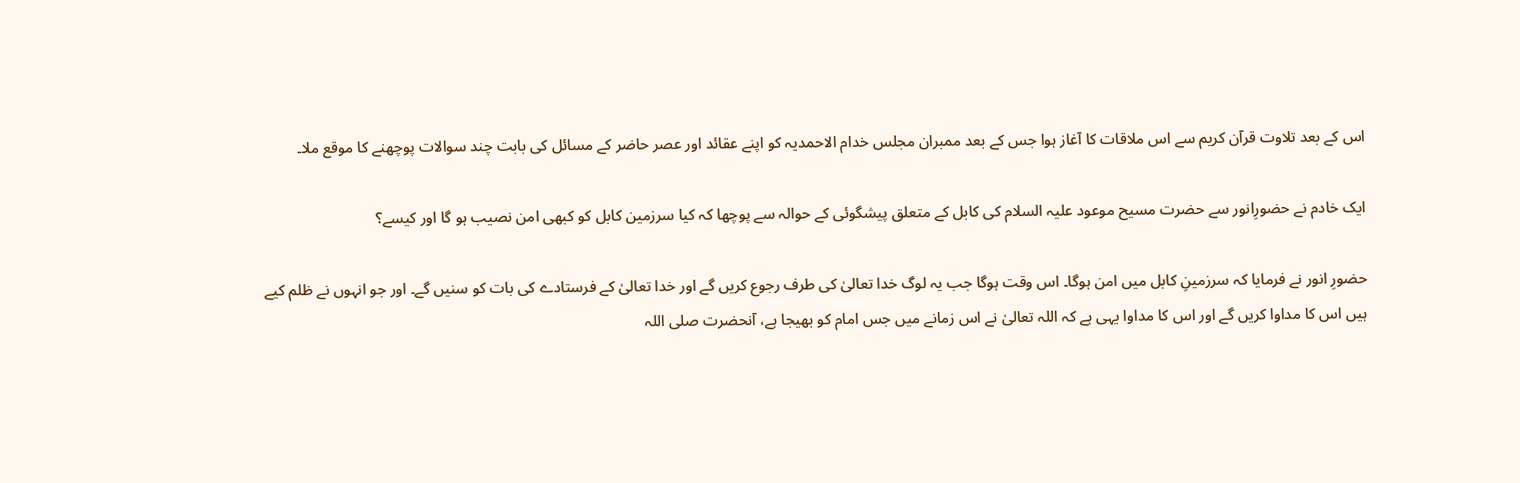اس کے بعد تلاوت قرآن کریم سے اس ملاقات کا آغاز ہوا جس کے بعد ممبران مجلس خدام الاحمدیہ کو اپنے عقائد اور عصر حاضر کے مسائل کی بابت چند سوالات پوچھنے کا موقع ملا۔

ایک خادم نے حضورِانور سے حضرت مسیح موعود علیہ السلام کی کابل کے متعلق پیشگوئی کے حوالہ سے پوچھا کہ کیا سرزمین کابل کو کبھی امن نصیب ہو گا اور کیسے؟

حضورِ انور نے فرمایا کہ سرزمینِ کابل میں امن ہوگا۔ اس وقت ہوگا جب یہ لوگ خدا تعالیٰ کی طرف رجوع کریں گے اور خدا تعالیٰ کے فرستادے کی بات کو سنیں گے۔ اور جو انہوں نے ظلم کیے ہیں اس کا مداوا کریں گے اور اس کا مداوا یہی ہے کہ اللہ تعالیٰ نے اس زمانے میں جس امام کو بھیجا ہے، آنحضرت صلی اللہ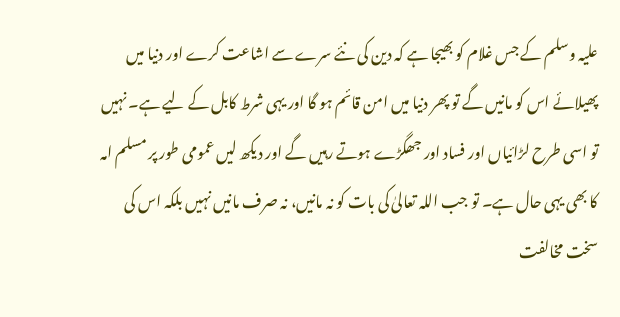علیہ وسلم کے جس غلام کو بھیجا ہے کہ دین کی نئے سرے سے اشاعت کرے اور دنیا میں پھیلائے اس کو مانیں گے تو پھر دنیا میں امن قائم ہو گا اور یہی شرط کابل کے لیے ہے۔ نہیں تو اسی طرح لڑائیاں اور فساد اور جھگڑے ہوتے رہیں گے اور دیکھ لیں عمومی طور پر مسلم امہ کا بھی یہی حال ہے۔ تو جب اللہ تعالیٰ کی بات کو نہ مانیں، نہ صرف مانیں نہیں بلکہ اس کی سخت مخالفت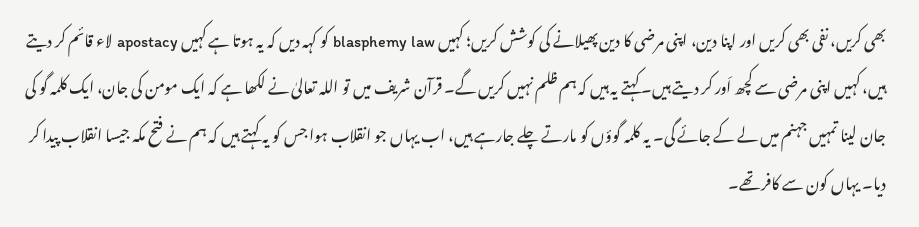بھی کریں، نفی بھی کریں اور اپنا دین، اپنی مرضی کا دین پھیلانے کی کوشش کریں؛ کہیں blasphemy law کو کہہ دیں کہ یہ ہوتا ہے کہیں apostacy لاء قائم کر دیتے ہیں، کہیں اپنی مرضی سے کچھ اَور کر دیتے ہیں۔ کہتے یہ ہیں کہ ہم ظلم نہیں کریں گے۔ قرآن شریف میں تو اللہ تعالیٰ نے لکھا ہے کہ ایک مومن کی جان، ایک کلمہ گو کی جان لینا تمہیں جہنم میں لے کے جائے گی۔ یہ کلمہ گوؤں کو مارتے چلے جارہے ہیں، اب یہاں جو انقلاب ہوا جس کو یہ کہتے ہیں کہ ہم نے فتح مکہ جیسا انقلاب پیدا کر دیا۔ یہاں کون سے کافر تھے۔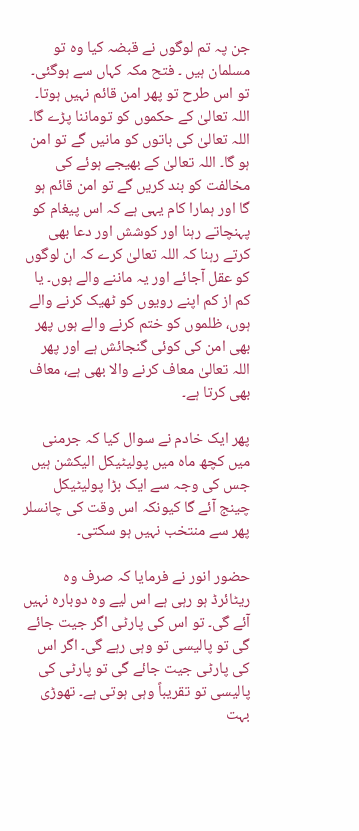جن پہ تم لوگوں نے قبضہ کیا وہ تو مسلمان ہیں ۔ فتح مکہ کہاں سے ہوگئی۔ تو اس طرح تو پھر امن قائم نہیں ہوتا۔ اللہ تعالیٰ کے حکموں کو توماننا پڑے گا۔ اللہ تعالیٰ کی باتوں کو مانیں گے تو امن ہو گا۔ اللہ تعالیٰ کے بھیجے ہوئے کی مخالفت کو بند کریں گے تو امن قائم ہو گا اور ہمارا کام یہی ہے کہ اس پیغام کو پہنچاتے رہنا اور کوشش اور دعا بھی کرتے رہنا کہ اللہ تعالیٰ کرے کہ ان لوگوں کو عقل آجائے اور یہ ماننے والے ہوں۔ یا کم از کم اپنے رویوں کو ٹھیک کرنے والے ہوں، ظلموں کو ختم کرنے والے ہوں پھر بھی امن کی کوئی گنجائش ہے اور پھر اللہ تعالیٰ معاف کرنے والا بھی ہے، معاف بھی کرتا ہے۔

پھر ایک خادم نے سوال کیا کہ جرمنی میں کچھ ماہ میں پولیٹیکل الیکشن ہیں جس کی وجہ سے ایک بڑا پولیٹیکل چینج آئے گا کیونکہ اس وقت کی چانسلر پھر سے منتخب نہیں ہو سکتی۔

حضور انور نے فرمایا کہ صرف وہ ریٹائرڈ ہو رہی ہے اس لیے وہ دوبارہ نہیں آئے گی۔ تو اس کی پارٹی اگر جیت جائے گی تو پالیسی تو وہی رہے گی۔ اگر اس کی پارٹی جیت جائے گی تو پارٹی کی پالیسی تو تقریباً وہی ہوتی ہے۔ تھوڑی بہت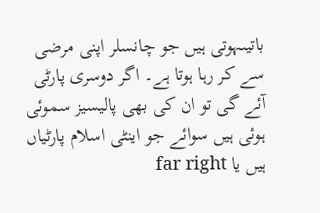باتیںہوتی ہیں جو چانسلر اپنی مرضی سے کر رہا ہوتا ہے۔ اگر دوسری پارٹی آئے گی تو ان کی بھی پالیسیز سموئی ہوئی ہیں سوائے جو اینٹی اسلام پارٹیاں ہیں یا far right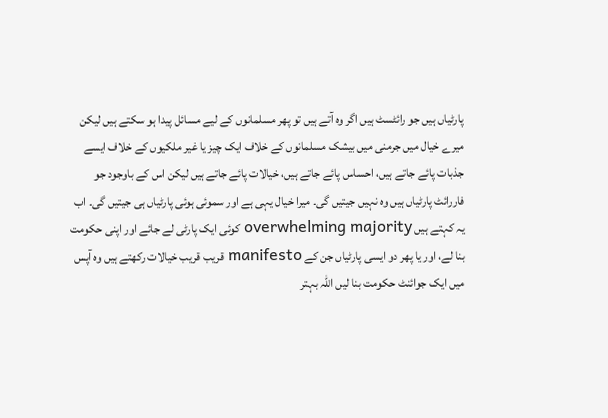پارٹیاں ہیں جو رائٹسٹ ہیں اگر وہ آتے ہیں تو پھر مسلمانوں کے لیے مسائل پیدا ہو سکتے ہیں لیکن میرے خیال میں جرمنی میں بیشک مسلمانوں کے خلاف ایک چیز یا غیر ملکیوں کے خلاف ایسے جذبات پائے جاتے ہیں، احساس پائے جاتے ہیں، خیالات پائے جاتے ہیں لیکن اس کے باوجود جو فاررائٹ پارٹیاں ہیں وہ نہیں جیتیں گی۔ میرا خیال یہی ہے اور سموئی ہوئی پارٹیاں ہی جیتیں گی۔ اب یہ کہتے ہیں overwhelming majority کوئی ایک پارٹی لے جائے اور اپنی حکومت بنا لے، اور یا پھر دو ایسی پارٹیاں جن کے manifesto قریب قریب خیالات رکھتے ہیں وہ آپس میں ایک جوائنٹ حکومت بنا لیں اللہ بہتر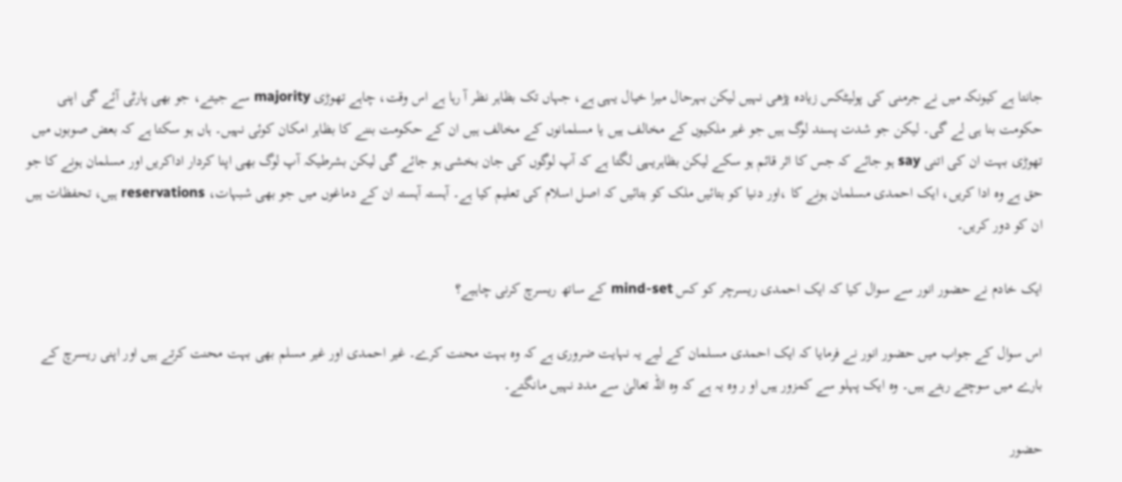جانتا ہے کیونکہ میں نے جرمنی کی پولیٹکس زیادہ پڑھی نہیں لیکن بہرحال میرا خیال یہی ہے، جہاں تک بظاہر نظر آ رہا ہے اس وقت، چاہے تھوڑی majority سے جیتے، جو بھی پارٹی آئے گی اپنی حکومت بنا ہی لے گی۔ لیکن جو شدت پسند لوگ ہیں جو غیر ملکیوں کے مخالف ہیں یا مسلمانوں کے مخالف ہیں ان کے حکومت بننے کا بظاہر امکان کوئی نہیں۔ ہاں ہو سکتا ہے کہ بعض صوبوں میں تھوڑی بہت ان کی اتنی say ہو جائے کہ جس کا اثر قائم ہو سکے لیکن بظاہریہی لگتا ہے کہ آپ لوگوں کی جان بخشی ہو جائے گی لیکن بشرطیکہ آپ لوگ بھی اپنا کردار اداکریں اور مسلمان ہونے کا جو حق ہے وہ ادا کریں، ایک احمدی مسلمان ہونے کا ،اور دنیا کو بتائیں ملک کو بتائیں کہ اصل اسلام کی تعلیم کیا ہے۔ آہستہ آہستہ ان کے دماغوں میں جو بھی شبہات، reservations ہیں، تحفظات ہیں ان کو دور کریں۔

ایک خادم نے حضور انور سے سوال کیا کہ ایک احمدی ریسرچر کو کس mind-set کے ساتھ ریسرچ کرنی چاہیے؟

اس سوال کے جواب میں حضور انور نے فرمایا کہ ایک احمدی مسلمان کے لیے یہ نہایت ضروری ہے کہ وہ بہت محنت کرے۔ غیر احمدی اور غیر مسلم بھی بہت محنت کرتے ہیں اور اپنی ریسرچ کے بارے میں سوچتے رہتے ہیں۔ وہ ایک پہلو سے کمزور ہیں او ر وہ یہ ہے کہ وہ اللہ تعالیٰ سے مدد نہیں مانگتے۔

حضور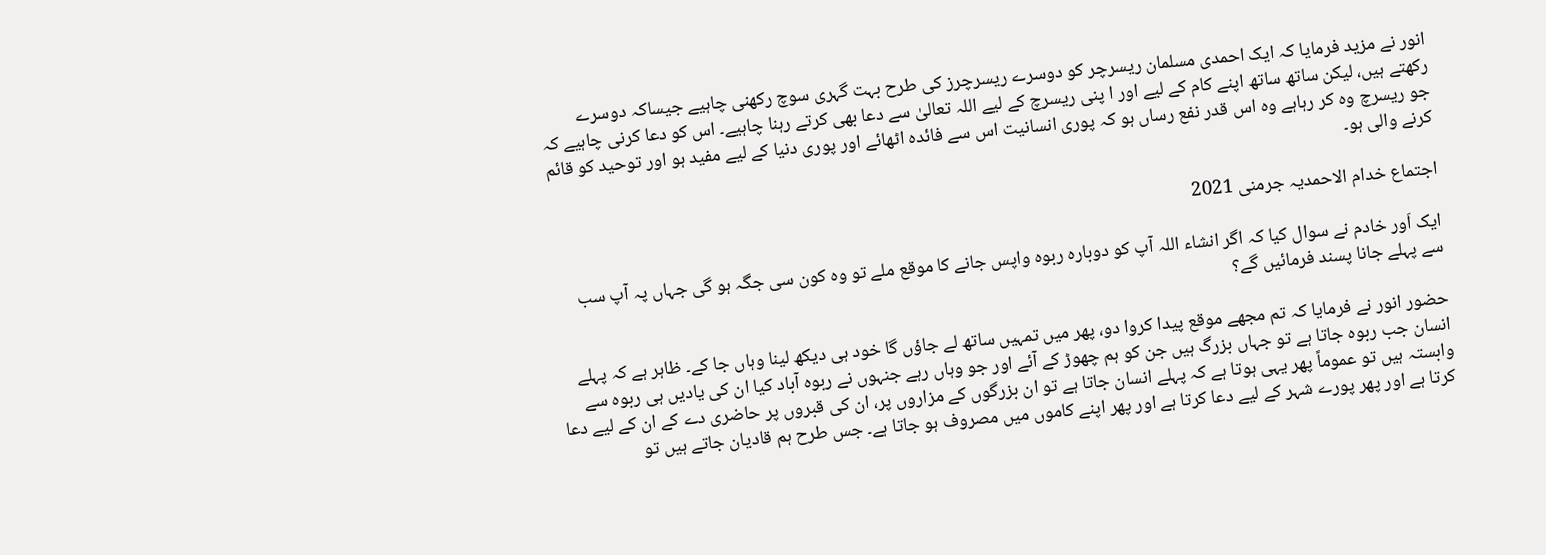انور نے مزید فرمایا کہ ایک احمدی مسلمان ریسرچر کو دوسرے ریسرچرز کی طرح بہت گہری سوچ رکھنی چاہیے جیساکہ دوسرے رکھتے ہیں، لیکن ساتھ ساتھ اپنے کام کے لیے اور ا پنی ریسرچ کے لیے اللہ تعالیٰ سے دعا بھی کرتے رہنا چاہیے۔ اس کو دعا کرنی چاہیے کہ جو ریسرچ وہ کر رہاہے وہ اس قدر نفع رساں ہو کہ پوری انسانیت اس سے فائدہ اٹھائے اور پوری دنیا کے لیے مفید ہو اور توحید کو قائم کرنے والی ہو۔

اجتماع خدام الاحمدیہ جرمنی 2021

ایک اَور خادم نے سوال کیا کہ اگر انشاء اللہ آپ کو دوبارہ ربوہ واپس جانے کا موقع ملے تو وہ کون سی جگہ ہو گی جہاں پہ آپ سب سے پہلے جانا پسند فرمائیں گے؟

حضور انور نے فرمایا کہ تم مجھے موقع پیدا کروا دو، پھر میں تمہیں ساتھ لے جاؤں گا خود ہی دیکھ لینا وہاں جا کے۔ ظاہر ہے کہ پہلے انسان جب ربوہ جاتا ہے تو جہاں بزرگ ہیں جن کو ہم چھوڑ کے آئے اور جو وہاں رہے جنہوں نے ربوہ آباد کیا ان کی یادیں ہی ربوہ سے وابستہ ہیں تو عموماً پھر یہی ہوتا ہے کہ پہلے انسان جاتا ہے تو ان بزرگوں کے مزاروں پر، ان کی قبروں پر حاضری دے کے ان کے لیے دعا کرتا ہے اور پھر پورے شہر کے لیے دعا کرتا ہے اور پھر اپنے کاموں میں مصروف ہو جاتا ہے۔ جس طرح ہم قادیان جاتے ہیں تو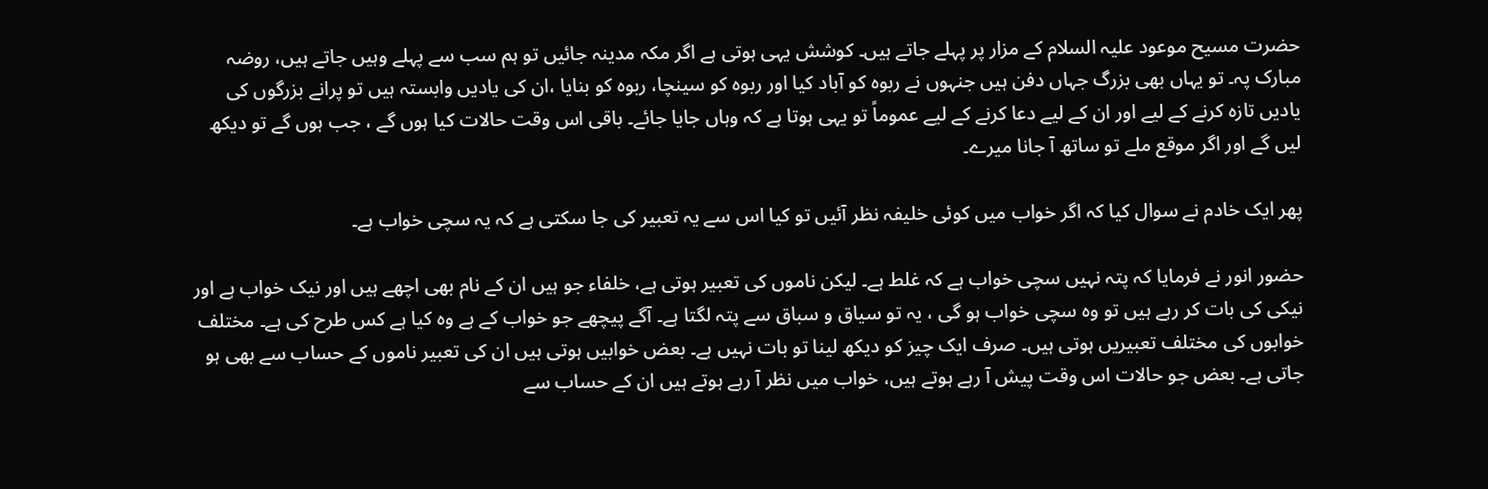حضرت مسیح موعود علیہ السلام کے مزار پر پہلے جاتے ہیں۔ کوشش یہی ہوتی ہے اگر مکہ مدینہ جائیں تو ہم سب سے پہلے وہیں جاتے ہیں، روضہ مبارک پہ۔ تو یہاں بھی بزرگ جہاں دفن ہیں جنہوں نے ربوہ کو آباد کیا اور ربوہ کو سینچا، ربوہ کو بنایا ،ان کی یادیں وابستہ ہیں تو پرانے بزرگوں کی یادیں تازہ کرنے کے لیے اور ان کے لیے دعا کرنے کے لیے عموماً تو یہی ہوتا ہے کہ وہاں جایا جائے۔ باقی اس وقت حالات کیا ہوں گے ، جب ہوں گے تو دیکھ لیں گے اور اگر موقع ملے تو ساتھ آ جانا میرے۔

پھر ایک خادم نے سوال کیا کہ اگر خواب میں کوئی خلیفہ نظر آئیں تو کیا اس سے یہ تعبیر کی جا سکتی ہے کہ یہ سچی خواب ہے۔

حضور انور نے فرمایا کہ پتہ نہیں سچی خواب ہے کہ غلط ہے۔ لیکن ناموں کی تعبیر ہوتی ہے، خلفاء جو ہیں ان کے نام بھی اچھے ہیں اور نیک خواب ہے اور نیکی کی بات کر رہے ہیں تو وہ سچی خواب ہو گی ، یہ تو سیاق و سباق سے پتہ لگتا ہے۔ آگے پیچھے جو خواب کے ہے وہ کیا ہے کس طرح کی ہے۔ مختلف خوابوں کی مختلف تعبیریں ہوتی ہیں۔ صرف ایک چیز کو دیکھ لینا تو بات نہیں ہے۔ بعض خوابیں ہوتی ہیں ان کی تعبیر ناموں کے حساب سے بھی ہو جاتی ہے۔ بعض جو حالات اس وقت پیش آ رہے ہوتے ہیں، خواب میں نظر آ رہے ہوتے ہیں ان کے حساب سے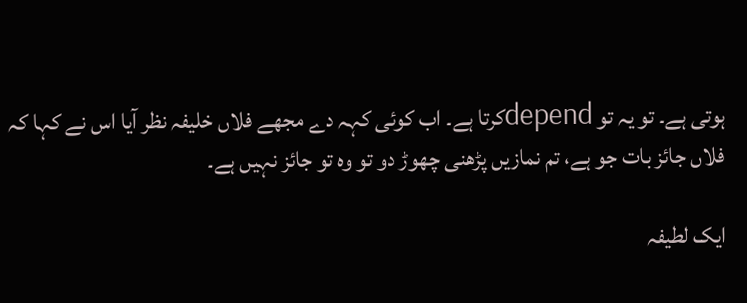ہوتی ہے۔ تو یہ تو dependکرتا ہے۔ اب کوئی کہہ دے مجھے فلاں خلیفہ نظر آیا اس نے کہا کہ فلاں جائز بات جو ہے، تم نمازیں پڑھنی چھوڑ دو تو وہ تو جائز نہیں ہے۔

ایک لطیفہ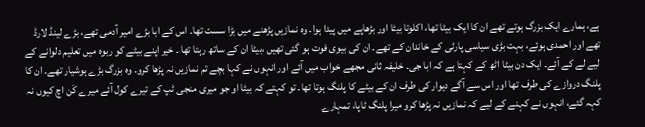ہے، ہمارے ایک بزرگ ہوتے تھے ان کا ایک بیٹا تھا، اکلوتا بیٹا اور بڑھاپے میں پیدا ہوا۔ وہ نمازیں پڑھنے میں بڑا سست تھا۔ اس کے ابا بڑے امیر آدمی تھے، بڑے لینڈ لارڈ تھے اور احمدی ہوئے، بہت بڑی سیاسی پارٹی کے خاندان کے تھے۔ ان کی بیوی فوت ہو گئی تھیں ،بیٹا ان کے ساتھ رہتا تھا ۔ خیر اپنے بیٹے کو ربوہ میں تعلیم دلوانے کے لیے لے کے آئے۔ ایک دن بیٹا اٹھ کے کہتا ہے کہ ابا جی۔ خلیفہ ثانی مجھے خواب میں آئے اور انہوں نے کہا بچے تم نمازیں نہ پڑھا کرو۔ وہ بزرگ بڑے ہوشیار تھے۔ ان کا پلنگ دروازے کی طرف تھا اور اس سے آگے دیوار کی طرف ان کے بیٹے کا پلنگ ہوتا تھا۔ تو کہتے کہ بیٹا او جو میری منجی ٹپ کے تیرے کول آئے میرے کَن اچ کیوں نہ کہہ گئے، انہوں نے کہنے کے لیے کہ نمازیں نہ پڑھا کرو میرا پلنگ ٹاپا، تمہارے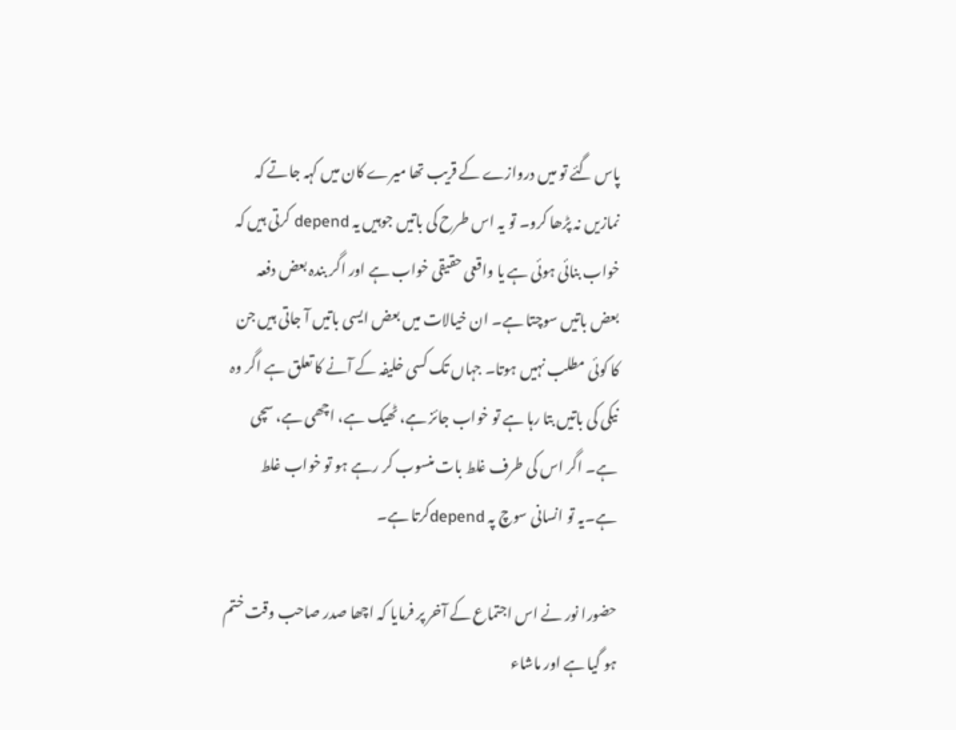پاس گئے تو میں دروازے کے قریب تھا میرے کان میں کہہ جاتے کہ نمازیں نہ پڑھا کرو۔ تو یہ اس طرح کی باتیں جوہیں یہ depend کرتی ہیں کہ خواب بنائی ہوئی ہے یا واقعی حقیقی خواب ہے اور اگر بندہ بعض دفعہ بعض باتیں سوچتا ہے۔ ان خیالات میں بعض ایسی باتیں آ جاتی ہیں جن کا کوئی مطلب نہیں ہوتا۔ جہاں تک کسی خلیفہ کے آنے کا تعلق ہے اگر وہ نیکی کی باتیں بتا رہا ہے تو خواب جائز ہے، ٹھیک ہے، اچھی ہے، سچی ہے۔ اگر اس کی طرف غلط بات منسوب کر رہے ہو تو خواب غلط ہے۔یہ تو انسانی سوچ پہ dependکرتا ہے۔

حضورا نور نے اس اجتماع کے آخر پر فرمایا کہ اچھا صدر صاحب وقت ختم ہو گیا ہے اور ماشاء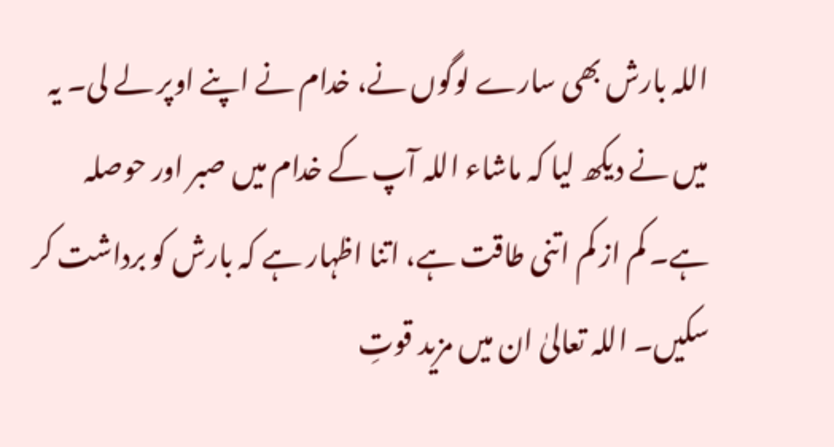اللہ بارش بھی سارے لوگوں نے، خدام نے اپنے اوپر لے لی۔ یہ میں نے دیکھ لیا کہ ماشاء اللہ آپ کے خدام میں صبر اور حوصلہ ہے۔ کم از کم اتنی طاقت ہے، اتنا اظہار ہے کہ بارش کو برداشت کر سکیں۔ اللہ تعالیٰ ان میں مزید قوتِ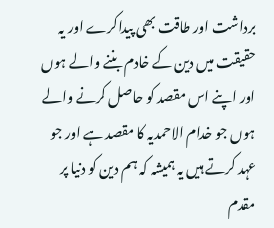برداشت اور طاقت بھی پیداکرے اور یہ حقیقت میں دین کے خادم بننے والے ہوں اور اپنے اس مقصد کو حاصل کرنے والے ہوں جو خدام الاحمدیہ کا مقصد ہے اور جو عہد کرتے ہیں یہ ہمیشہ کہ ہم دین کو دنیا پر مقدم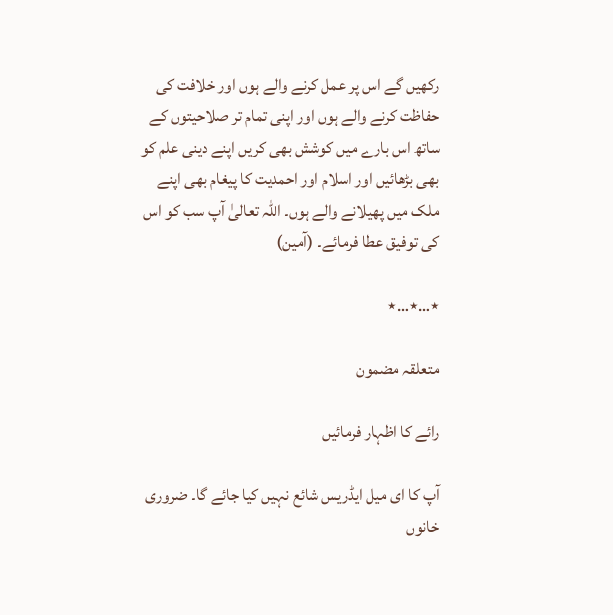رکھیں گے اس پر عمل کرنے والے ہوں اور خلافت کی حفاظت کرنے والے ہوں اور اپنی تمام تر صلاحیتوں کے ساتھ اس بارے میں کوشش بھی کریں اپنے دینی علم کو بھی بڑھائیں اور اسلام اور احمدیت کا پیغام بھی اپنے ملک میں پھیلانے والے ہوں۔ اللہ تعالیٰ آپ سب کو اس کی توفیق عطا فرمائے۔ (آمین)

٭…٭…٭

متعلقہ مضمون

رائے کا اظہار فرمائیں

آپ کا ای میل ایڈریس شائع نہیں کیا جائے گا۔ ضروری خانوں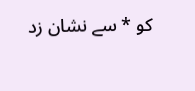کو * سے نشان زد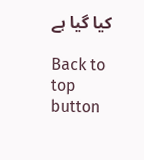کیا گیا ہے

Back to top button